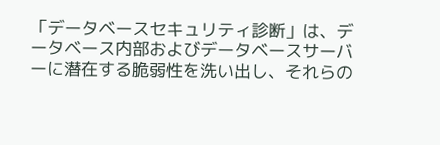「データベースセキュリティ診断」は、データベース内部およびデータベースサーバーに潜在する脆弱性を洗い出し、それらの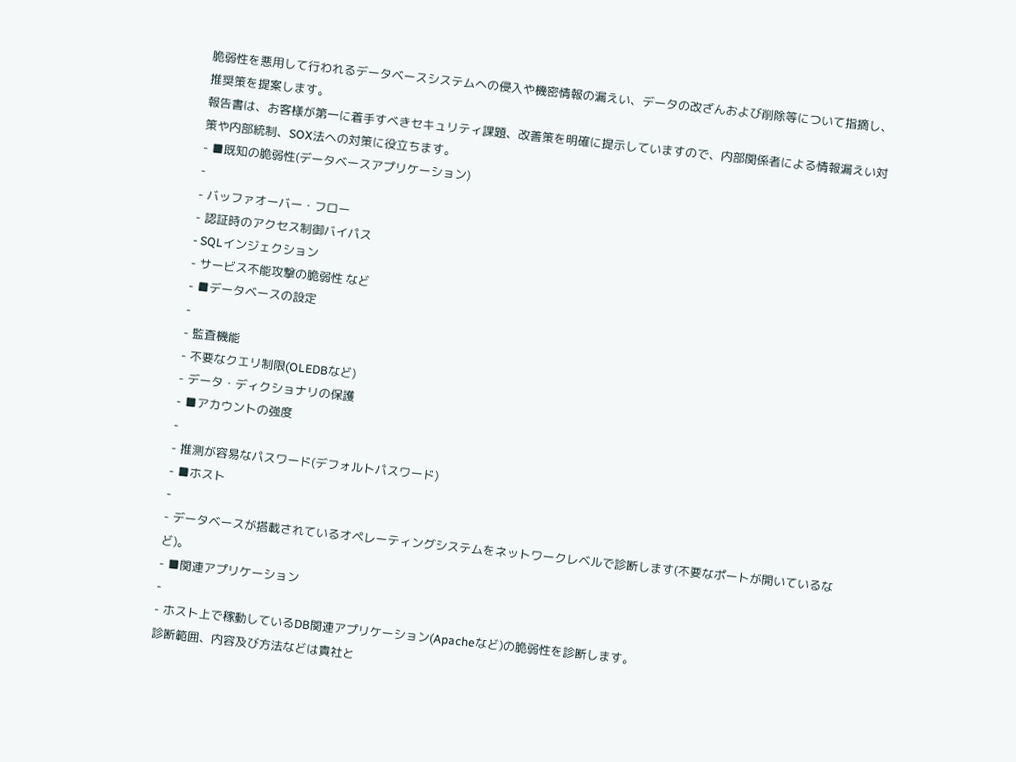脆弱性を悪用して行われるデータベースシステムへの侵入や機密情報の漏えい、データの改ざんおよび削除等について指摘し、推奨策を提案します。
報告書は、お客様が第一に着手すべきセキュリティ課題、改善策を明確に提示していますので、内部関係者による情報漏えい対策や内部統制、SOX法への対策に役立ちます。
- ■既知の脆弱性(データベースアプリケーション)
-
- バッファオーバー・フロー
- 認証時のアクセス制御バイパス
- SQLインジェクション
- サービス不能攻撃の脆弱性 など
- ■データベースの設定
-
- 監査機能
- 不要なクエリ制限(OLEDBなど)
- データ・ディクショナリの保護
- ■アカウントの強度
-
- 推測が容易なパスワード(デフォルトパスワード)
- ■ホスト
-
- データベースが搭載されているオペレーティングシステムをネットワークレベルで診断します(不要なポートが開いているなど)。
- ■関連アプリケーション
-
- ホスト上で稼動しているDB関連アプリケーション(Apacheなど)の脆弱性を診断します。
診断範囲、内容及び方法などは貴社と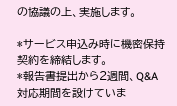の協議の上、実施します。

*サービス申込み時に機密保持契約を締結します。
*報告書提出から2週間、Q&A対応期間を設けていま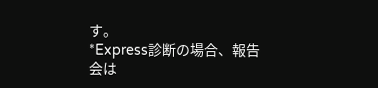す。
*Express診断の場合、報告会は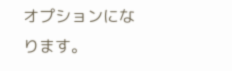オプションになります。